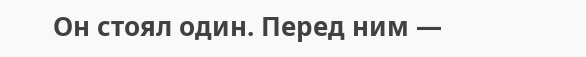Он стоял один. Перед ним —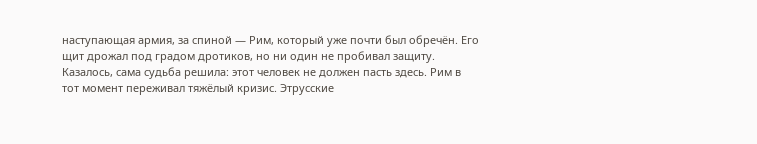наступающая армия, за спиной — Рим, который уже почти был обречён. Его щит дрожал под градом дротиков, но ни один не пробивал защиту. Казалось, сама судьба решила: этот человек не должен пасть здесь. Рим в тот момент переживал тяжёлый кризис. Этрусские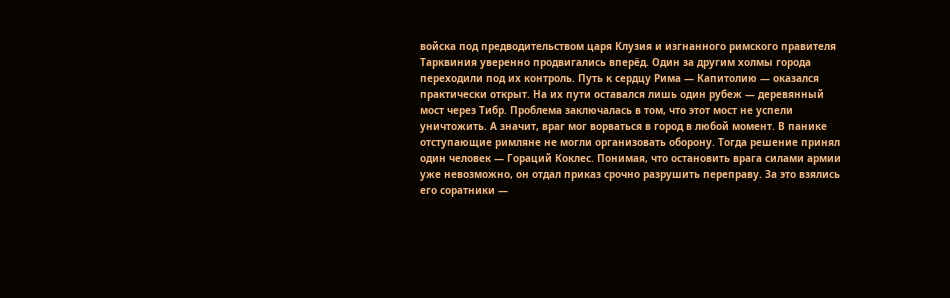войска под предводительством царя Клузия и изгнанного римского правителя Тарквиния уверенно продвигались вперёд. Один за другим холмы города переходили под их контроль. Путь к сердцу Рима — Капитолию — оказался практически открыт. На их пути оставался лишь один рубеж — деревянный мост через Тибр. Проблема заключалась в том, что этот мост не успели уничтожить. А значит, враг мог ворваться в город в любой момент. В панике отступающие римляне не могли организовать оборону. Тогда решение принял один человек — Гораций Коклес. Понимая, что остановить врага силами армии уже невозможно, он отдал приказ срочно разрушить переправу. За это взялись его соратники —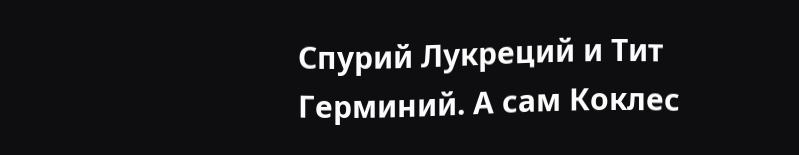Спурий Лукреций и Тит Герминий. А сам Коклес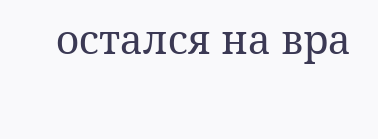остался на вра